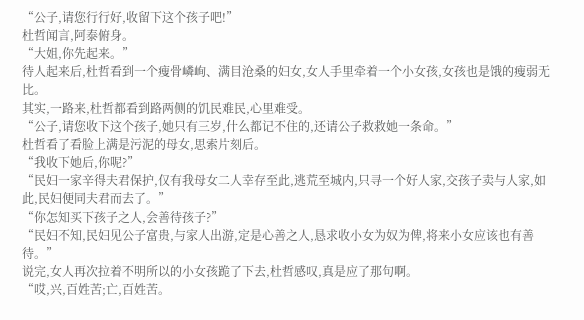“公子,请您行行好,收留下这个孩子吧!”
杜哲闻言,阿泰俯身。
“大姐,你先起来。”
待人起来后,杜哲看到一个瘦骨嶙峋、满目沧桑的妇女,女人手里牵着一个小女孩,女孩也是饿的瘦弱无比。
其实,一路来,杜哲都看到路两侧的饥民难民,心里难受。
“公子,请您收下这个孩子,她只有三岁,什么都记不住的,还请公子救救她一条命。”
杜哲看了看脸上满是污泥的母女,思索片刻后。
“我收下她后,你呢?”
“民妇一家辛得夫君保护,仅有我母女二人幸存至此,逃荒至城内,只寻一个好人家,交孩子卖与人家,如此,民妇便同夫君而去了。”
“你怎知买下孩子之人,会善待孩子?”
“民妇不知,民妇见公子富贵,与家人出游,定是心善之人,恳求收小女为奴为俾,将来小女应该也有善待。”
说完,女人再次拉着不明所以的小女孩跪了下去,杜哲感叹,真是应了那句啊。
“哎,兴,百姓苦;亡,百姓苦。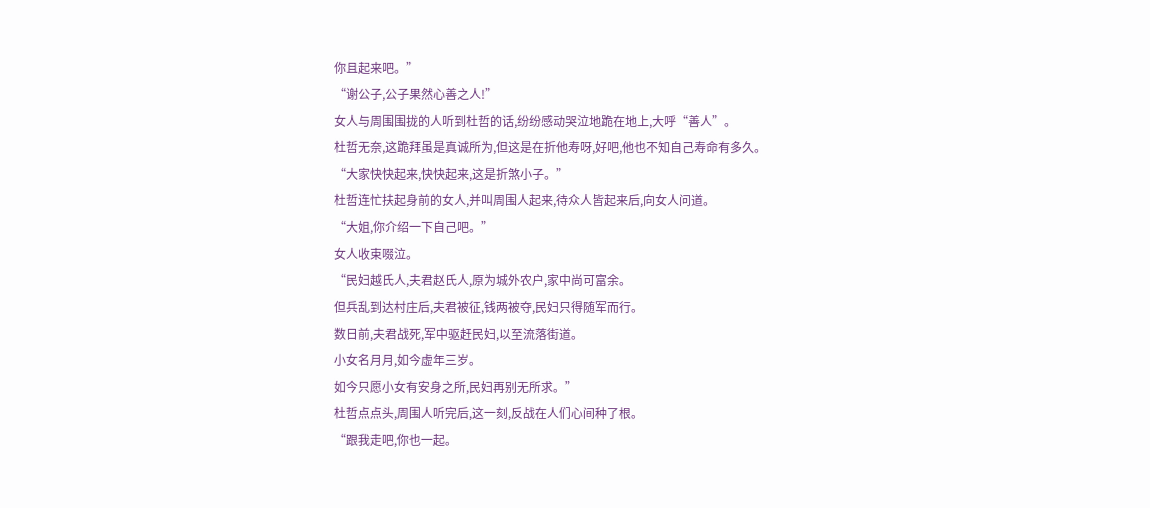你且起来吧。”
“谢公子,公子果然心善之人!”
女人与周围围拢的人听到杜哲的话,纷纷感动哭泣地跪在地上,大呼“善人”。
杜哲无奈,这跪拜虽是真诚所为,但这是在折他寿呀,好吧,他也不知自己寿命有多久。
“大家快快起来,快快起来,这是折煞小子。”
杜哲连忙扶起身前的女人,并叫周围人起来,待众人皆起来后,向女人问道。
“大姐,你介绍一下自己吧。”
女人收束啜泣。
“民妇越氏人,夫君赵氏人,原为城外农户,家中尚可富余。
但兵乱到达村庄后,夫君被征,钱两被夺,民妇只得随军而行。
数日前,夫君战死,军中驱赶民妇,以至流落街道。
小女名月月,如今虚年三岁。
如今只愿小女有安身之所,民妇再别无所求。”
杜哲点点头,周围人听完后,这一刻,反战在人们心间种了根。
“跟我走吧,你也一起。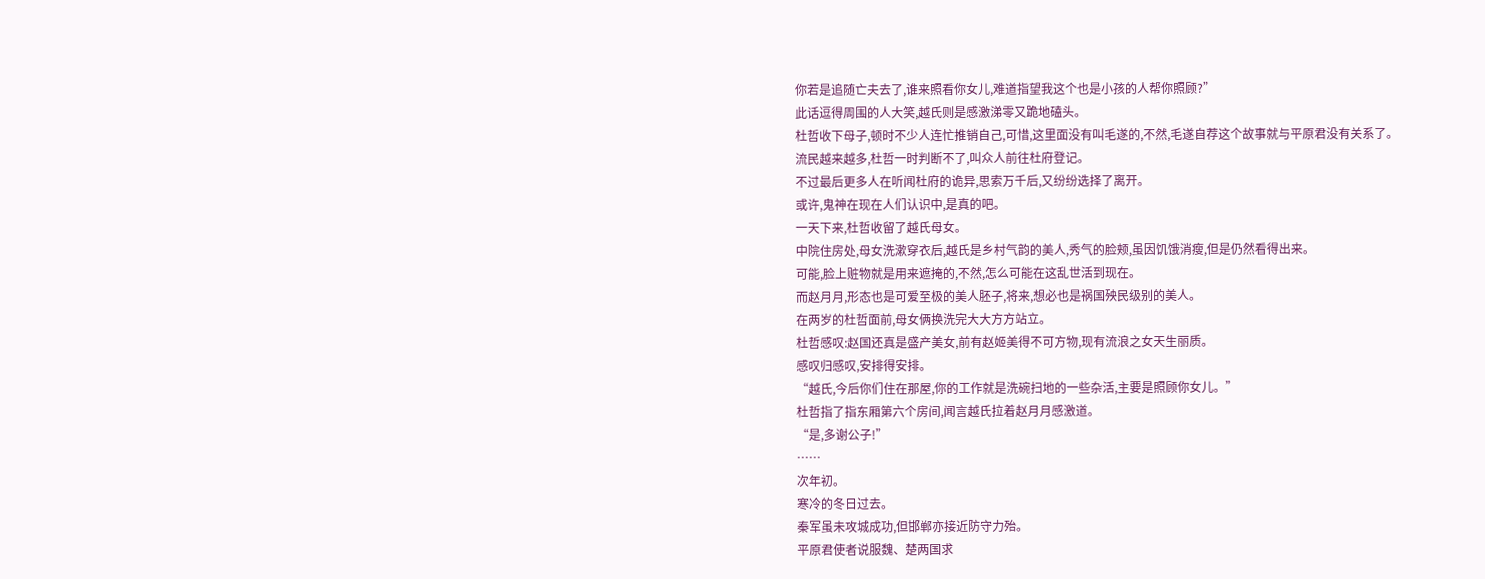你若是追随亡夫去了,谁来照看你女儿,难道指望我这个也是小孩的人帮你照顾?”
此话逗得周围的人大笑,越氏则是感激涕零又跪地磕头。
杜哲收下母子,顿时不少人连忙推销自己,可惜,这里面没有叫毛遂的,不然,毛遂自荐这个故事就与平原君没有关系了。
流民越来越多,杜哲一时判断不了,叫众人前往杜府登记。
不过最后更多人在听闻杜府的诡异,思索万千后,又纷纷选择了离开。
或许,鬼神在现在人们认识中,是真的吧。
一天下来,杜哲收留了越氏母女。
中院住房处,母女洗漱穿衣后,越氏是乡村气韵的美人,秀气的脸颊,虽因饥饿消瘦,但是仍然看得出来。
可能,脸上赃物就是用来遮掩的,不然,怎么可能在这乱世活到现在。
而赵月月,形态也是可爱至极的美人胚子,将来,想必也是祸国殃民级别的美人。
在两岁的杜哲面前,母女俩换洗完大大方方站立。
杜哲感叹:赵国还真是盛产美女,前有赵姬美得不可方物,现有流浪之女天生丽质。
感叹归感叹,安排得安排。
“越氏,今后你们住在那屋,你的工作就是洗碗扫地的一些杂活,主要是照顾你女儿。”
杜哲指了指东厢第六个房间,闻言越氏拉着赵月月感激道。
“是,多谢公子!”
……
次年初。
寒冷的冬日过去。
秦军虽未攻城成功,但邯郸亦接近防守力殆。
平原君使者说服魏、楚两国求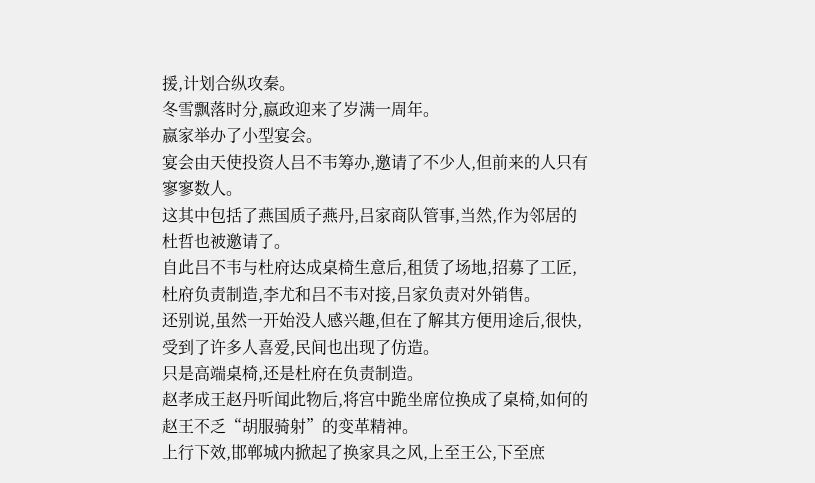援,计划合纵攻秦。
冬雪飘落时分,嬴政迎来了岁满一周年。
嬴家举办了小型宴会。
宴会由天使投资人吕不韦筹办,邀请了不少人,但前来的人只有寥寥数人。
这其中包括了燕国质子燕丹,吕家商队管事,当然,作为邻居的杜哲也被邀请了。
自此吕不韦与杜府达成桌椅生意后,租赁了场地,招募了工匠,杜府负责制造,李尤和吕不韦对接,吕家负责对外销售。
还别说,虽然一开始没人感兴趣,但在了解其方便用途后,很快,受到了许多人喜爱,民间也出现了仿造。
只是高端桌椅,还是杜府在负责制造。
赵孝成王赵丹听闻此物后,将宫中跪坐席位换成了桌椅,如何的赵王不乏“胡服骑射”的变革精神。
上行下效,邯郸城内掀起了换家具之风,上至王公,下至庶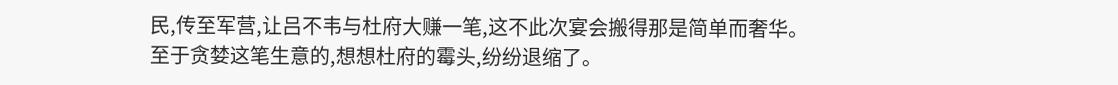民,传至军营,让吕不韦与杜府大赚一笔,这不此次宴会搬得那是简单而奢华。
至于贪婪这笔生意的,想想杜府的霉头,纷纷退缩了。